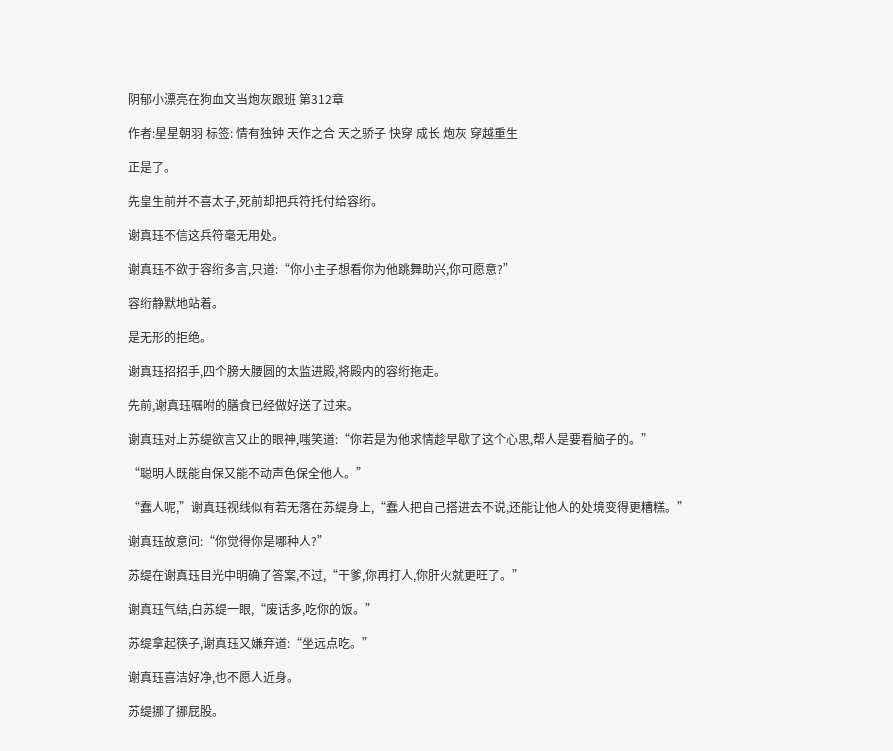阴郁小漂亮在狗血文当炮灰跟班 第312章

作者:星星朝羽 标签: 情有独钟 天作之合 天之骄子 快穿 成长 炮灰 穿越重生

正是了。

先皇生前并不喜太子,死前却把兵符托付给容绗。

谢真珏不信这兵符毫无用处。

谢真珏不欲于容绗多言,只道:“你小主子想看你为他跳舞助兴,你可愿意?”

容绗静默地站着。

是无形的拒绝。

谢真珏招招手,四个膀大腰圆的太监进殿,将殿内的容绗拖走。

先前,谢真珏嘱咐的膳食已经做好送了过来。

谢真珏对上苏缇欲言又止的眼神,嗤笑道:“你若是为他求情趁早歇了这个心思,帮人是要看脑子的。”

“聪明人既能自保又能不动声色保全他人。”

“蠢人呢,”谢真珏视线似有若无落在苏缇身上,“蠢人把自己搭进去不说,还能让他人的处境变得更糟糕。”

谢真珏故意问:“你觉得你是哪种人?”

苏缇在谢真珏目光中明确了答案,不过,“干爹,你再打人,你肝火就更旺了。”

谢真珏气结,白苏缇一眼,“废话多,吃你的饭。”

苏缇拿起筷子,谢真珏又嫌弃道:“坐远点吃。”

谢真珏喜洁好净,也不愿人近身。

苏缇挪了挪屁股。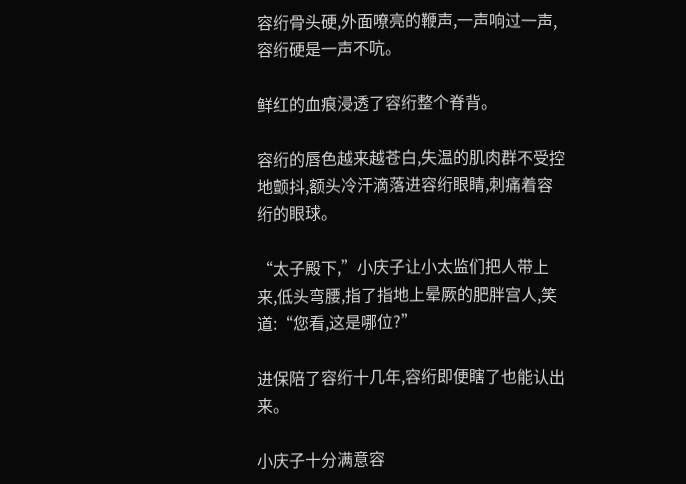容绗骨头硬,外面嘹亮的鞭声,一声响过一声,容绗硬是一声不吭。

鲜红的血痕浸透了容绗整个脊背。

容绗的唇色越来越苍白,失温的肌肉群不受控地颤抖,额头冷汗滴落进容绗眼睛,刺痛着容绗的眼球。

“太子殿下,”小庆子让小太监们把人带上来,低头弯腰,指了指地上晕厥的肥胖宫人,笑道:“您看,这是哪位?”

进保陪了容绗十几年,容绗即便瞎了也能认出来。

小庆子十分满意容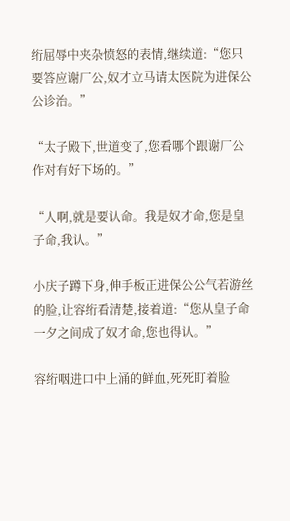绗屈辱中夹杂愤怒的表情,继续道:“您只要答应谢厂公,奴才立马请太医院为进保公公诊治。”

“太子殿下,世道变了,您看哪个跟谢厂公作对有好下场的。”

“人啊,就是要认命。我是奴才命,您是皇子命,我认。”

小庆子蹲下身,伸手板正进保公公气若游丝的脸,让容绗看清楚,接着道:“您从皇子命一夕之间成了奴才命,您也得认。”

容绗咽进口中上涌的鲜血,死死盯着脸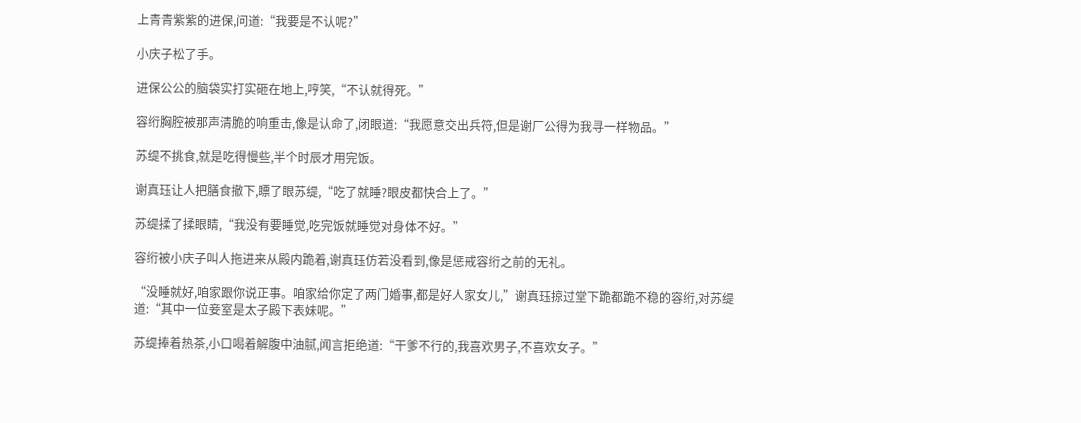上青青紫紫的进保,问道:“我要是不认呢?”

小庆子松了手。

进保公公的脑袋实打实砸在地上,哼笑,“不认就得死。”

容绗胸腔被那声清脆的响重击,像是认命了,闭眼道:“我愿意交出兵符,但是谢厂公得为我寻一样物品。”

苏缇不挑食,就是吃得慢些,半个时辰才用完饭。

谢真珏让人把膳食撤下,瞟了眼苏缇,“吃了就睡?眼皮都快合上了。”

苏缇揉了揉眼睛,“我没有要睡觉,吃完饭就睡觉对身体不好。”

容绗被小庆子叫人拖进来从殿内跪着,谢真珏仿若没看到,像是惩戒容绗之前的无礼。

“没睡就好,咱家跟你说正事。咱家给你定了两门婚事,都是好人家女儿,”谢真珏掠过堂下跪都跪不稳的容绗,对苏缇道:“其中一位妾室是太子殿下表妹呢。”

苏缇捧着热茶,小口喝着解腹中油腻,闻言拒绝道:“干爹不行的,我喜欢男子,不喜欢女子。”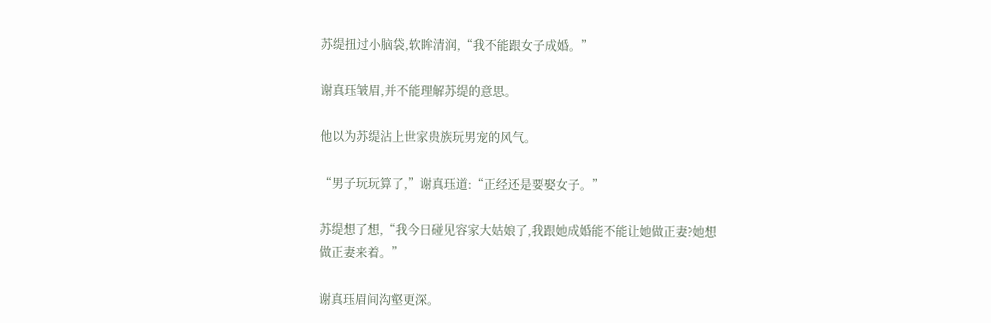苏缇扭过小脑袋,软眸清润,“我不能跟女子成婚。”

谢真珏皱眉,并不能理解苏缇的意思。

他以为苏缇沾上世家贵族玩男宠的风气。

“男子玩玩算了,”谢真珏道:“正经还是要娶女子。”

苏缇想了想,“我今日碰见容家大姑娘了,我跟她成婚能不能让她做正妻?她想做正妻来着。”

谢真珏眉间沟壑更深。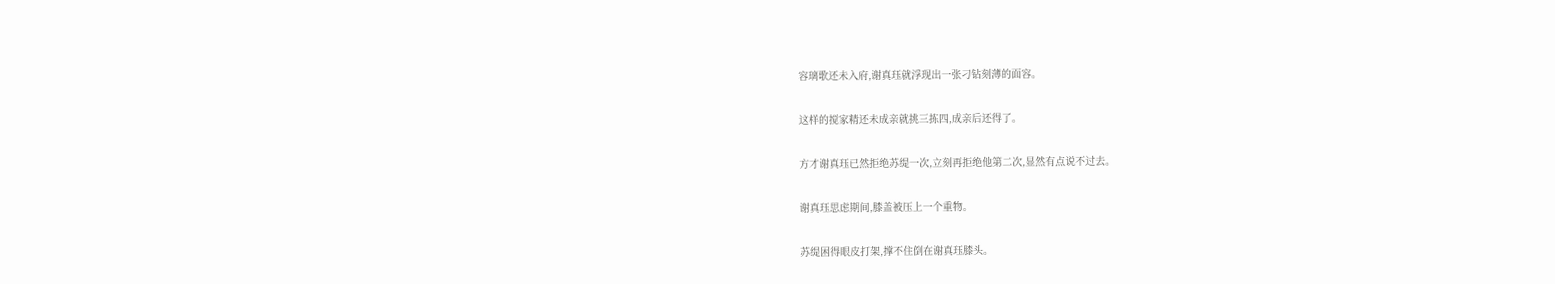容璃歌还未入府,谢真珏就浮现出一张刁钻刻薄的面容。

这样的搅家精还未成亲就挑三拣四,成亲后还得了。

方才谢真珏已然拒绝苏缇一次,立刻再拒绝他第二次,显然有点说不过去。

谢真珏思虑期间,膝盖被压上一个重物。

苏缇困得眼皮打架,撑不住倒在谢真珏膝头。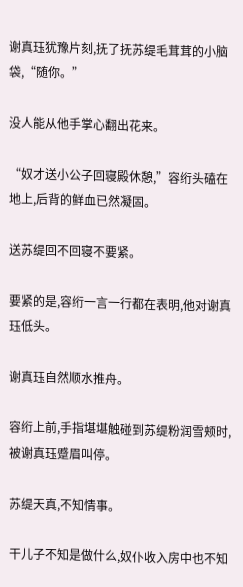谢真珏犹豫片刻,抚了抚苏缇毛茸茸的小脑袋,“随你。”

没人能从他手掌心翻出花来。

“奴才送小公子回寝殿休憩,”容绗头磕在地上,后背的鲜血已然凝固。

送苏缇回不回寝不要紧。

要紧的是,容绗一言一行都在表明,他对谢真珏低头。

谢真珏自然顺水推舟。

容绗上前,手指堪堪触碰到苏缇粉润雪颊时,被谢真珏蹙眉叫停。

苏缇天真,不知情事。

干儿子不知是做什么,奴仆收入房中也不知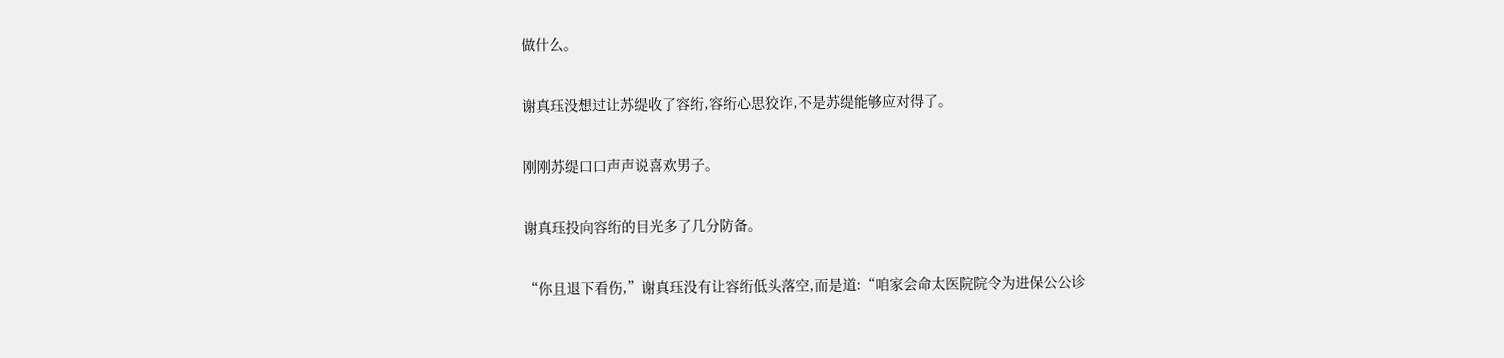做什么。

谢真珏没想过让苏缇收了容绗,容绗心思狡诈,不是苏缇能够应对得了。

刚刚苏缇口口声声说喜欢男子。

谢真珏投向容绗的目光多了几分防备。

“你且退下看伤,”谢真珏没有让容绗低头落空,而是道:“咱家会命太医院院令为进保公公诊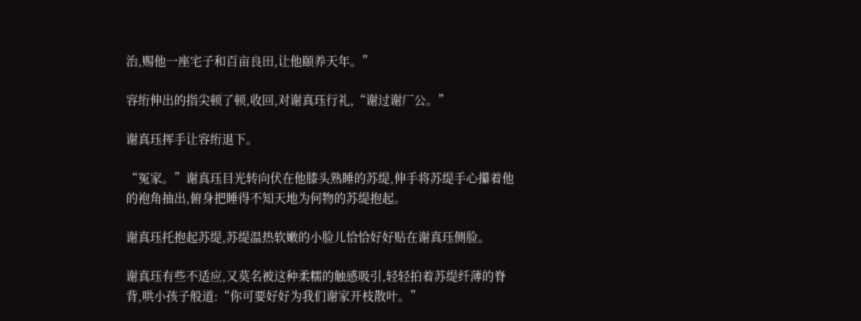治,赐他一座宅子和百亩良田,让他颐养天年。”

容绗伸出的指尖顿了顿,收回,对谢真珏行礼,“谢过谢厂公。”

谢真珏挥手让容绗退下。

“冤家。”谢真珏目光转向伏在他膝头熟睡的苏缇,伸手将苏缇手心攥着他的袍角抽出,俯身把睡得不知天地为何物的苏缇抱起。

谢真珏托抱起苏缇,苏缇温热软嫩的小脸儿恰恰好好贴在谢真珏侧脸。

谢真珏有些不适应,又莫名被这种柔糯的触感吸引,轻轻拍着苏缇纤薄的脊背,哄小孩子般道:“你可要好好为我们谢家开枝散叶。”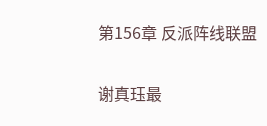第156章 反派阵线联盟

谢真珏最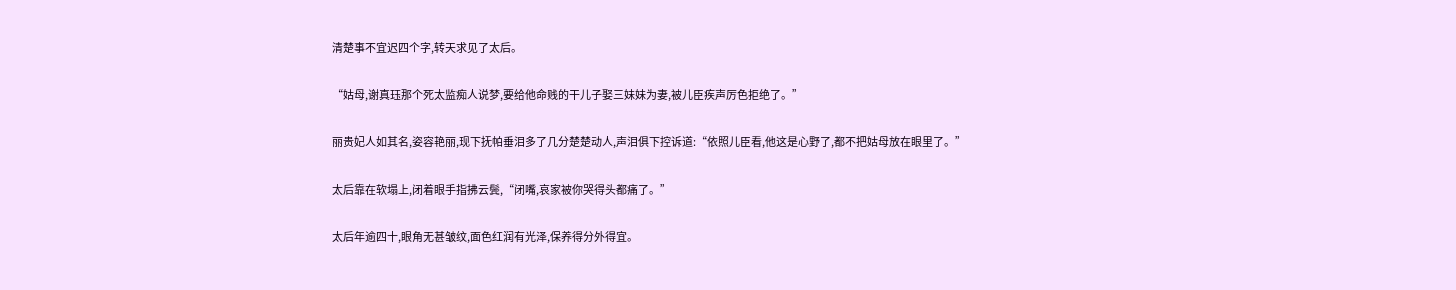清楚事不宜迟四个字,转天求见了太后。

“姑母,谢真珏那个死太监痴人说梦,要给他命贱的干儿子娶三妹妹为妻,被儿臣疾声厉色拒绝了。”

丽贵妃人如其名,姿容艳丽,现下抚帕垂泪多了几分楚楚动人,声泪俱下控诉道:“依照儿臣看,他这是心野了,都不把姑母放在眼里了。”

太后靠在软塌上,闭着眼手指拂云鬓,“闭嘴,哀家被你哭得头都痛了。”

太后年逾四十,眼角无甚皱纹,面色红润有光泽,保养得分外得宜。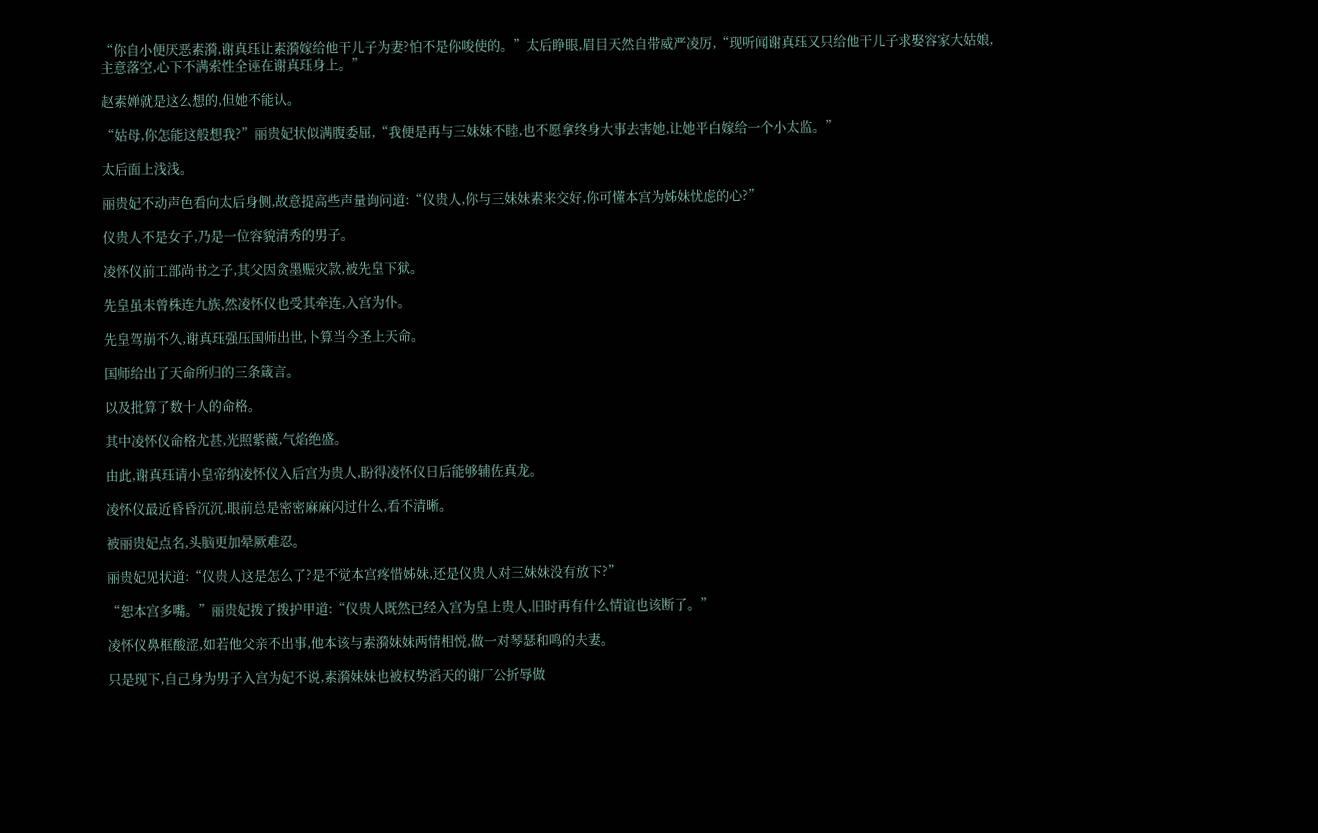“你自小便厌恶素漪,谢真珏让素漪嫁给他干儿子为妻?怕不是你唆使的。”太后睁眼,眉目天然自带威严凌厉,“现听闻谢真珏又只给他干儿子求娶容家大姑娘,主意落空,心下不满索性全诬在谢真珏身上。”

赵素婵就是这么想的,但她不能认。

“姑母,你怎能这般想我?”丽贵妃状似满腹委屈,“我便是再与三妹妹不睦,也不愿拿终身大事去害她,让她平白嫁给一个小太监。”

太后面上浅浅。

丽贵妃不动声色看向太后身侧,故意提高些声量询问道:“仪贵人,你与三妹妹素来交好,你可懂本宫为姊妹忧虑的心?”

仪贵人不是女子,乃是一位容貌清秀的男子。

凌怀仪前工部尚书之子,其父因贪墨赈灾款,被先皇下狱。

先皇虽未曾株连九族,然凌怀仪也受其牵连,入宫为仆。

先皇驾崩不久,谢真珏强压国师出世,卜算当今圣上天命。

国师给出了天命所归的三条箴言。

以及批算了数十人的命格。

其中凌怀仪命格尤甚,光照紫薇,气焰绝盛。

由此,谢真珏请小皇帝纳凌怀仪入后宫为贵人,盼得凌怀仪日后能够辅佐真龙。

凌怀仪最近昏昏沉沉,眼前总是密密麻麻闪过什么,看不清晰。

被丽贵妃点名,头脑更加晕厥难忍。

丽贵妃见状道:“仪贵人这是怎么了?是不觉本宫疼惜姊妹,还是仪贵人对三妹妹没有放下?”

“恕本宫多嘴。”丽贵妃拨了拨护甲道:“仪贵人既然已经入宫为皇上贵人,旧时再有什么情谊也该断了。”

凌怀仪鼻框酸涩,如若他父亲不出事,他本该与素漪妹妹两情相悦,做一对琴瑟和鸣的夫妻。

只是现下,自己身为男子入宫为妃不说,素漪妹妹也被权势滔天的谢厂公折辱做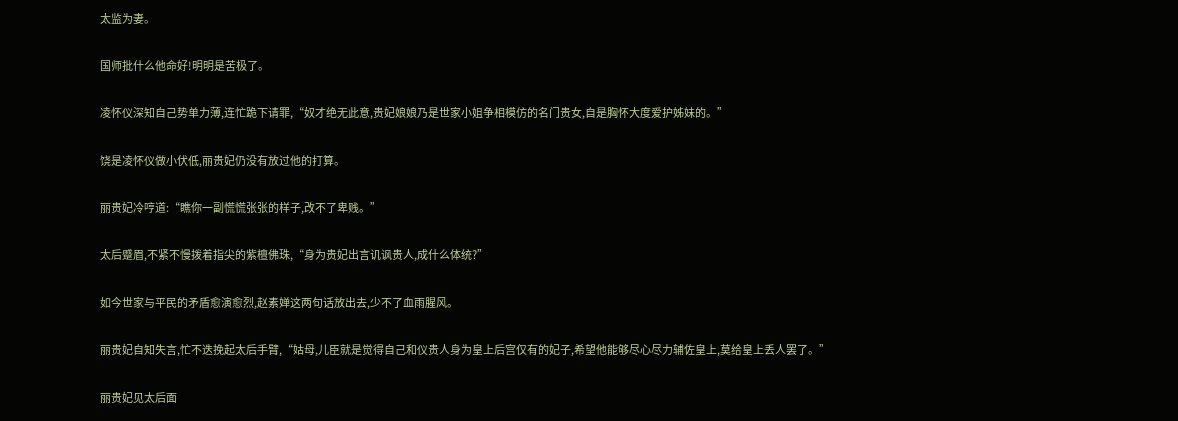太监为妻。

国师批什么他命好!明明是苦极了。

凌怀仪深知自己势单力薄,连忙跪下请罪,“奴才绝无此意,贵妃娘娘乃是世家小姐争相模仿的名门贵女,自是胸怀大度爱护姊妹的。”

饶是凌怀仪做小伏低,丽贵妃仍没有放过他的打算。

丽贵妃冷哼道:“瞧你一副慌慌张张的样子,改不了卑贱。”

太后蹙眉,不紧不慢拨着指尖的紫檀佛珠,“身为贵妃出言讥讽贵人,成什么体统?”

如今世家与平民的矛盾愈演愈烈,赵素婵这两句话放出去,少不了血雨腥风。

丽贵妃自知失言,忙不迭挽起太后手臂,“姑母,儿臣就是觉得自己和仪贵人身为皇上后宫仅有的妃子,希望他能够尽心尽力辅佐皇上,莫给皇上丢人罢了。”

丽贵妃见太后面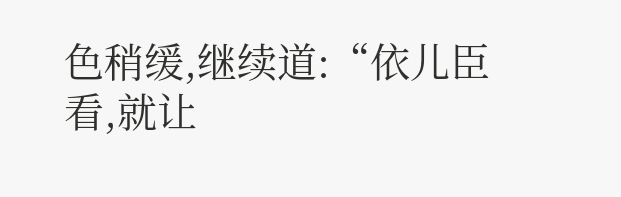色稍缓,继续道:“依儿臣看,就让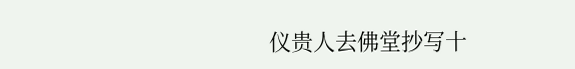仪贵人去佛堂抄写十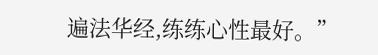遍法华经,练练心性最好。”